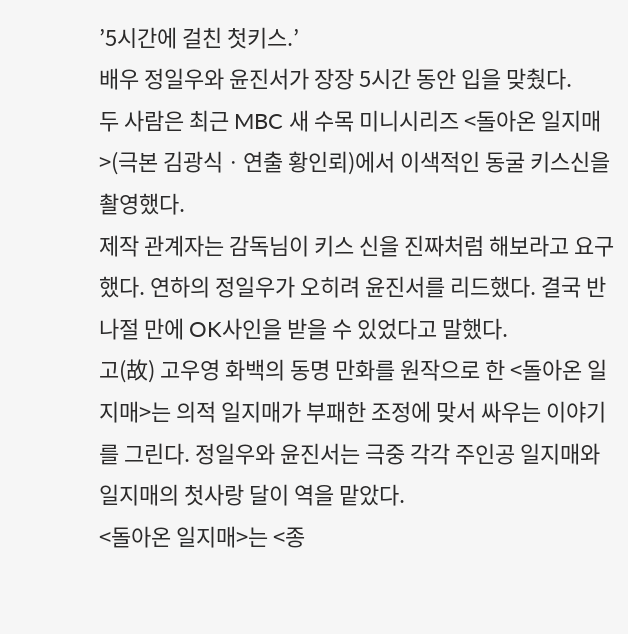’5시간에 걸친 첫키스.’
배우 정일우와 윤진서가 장장 5시간 동안 입을 맞췄다.
두 사람은 최근 MBC 새 수목 미니시리즈 <돌아온 일지매>(극본 김광식ㆍ연출 황인뢰)에서 이색적인 동굴 키스신을 촬영했다.
제작 관계자는 감독님이 키스 신을 진짜처럼 해보라고 요구했다. 연하의 정일우가 오히려 윤진서를 리드했다. 결국 반나절 만에 OK사인을 받을 수 있었다고 말했다.
고(故) 고우영 화백의 동명 만화를 원작으로 한 <돌아온 일지매>는 의적 일지매가 부패한 조정에 맞서 싸우는 이야기를 그린다. 정일우와 윤진서는 극중 각각 주인공 일지매와 일지매의 첫사랑 달이 역을 맡았다.
<돌아온 일지매>는 <종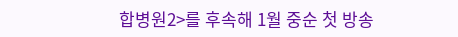합병원2>를 후속해 1월 중순 첫 방송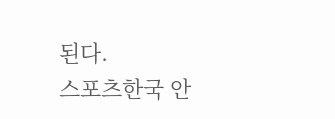된다.
스포츠한국 안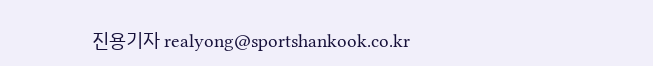진용기자 realyong@sportshankook.co.kr